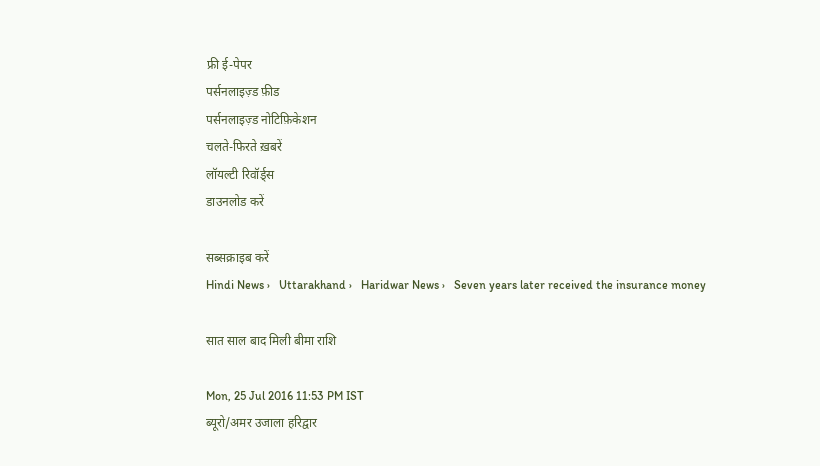फ्री ई-पेपर
पर्सनलाइज़्ड फ़ीड
पर्सनलाइज़्ड नोटिफ़िकेशन
चलते-फिरते ख़बरें
लॉयल्टी रिवॉर्ड्स
डाउनलोड करें

सब्सक्राइब करें
Hindi News ›   Uttarakhand ›   Haridwar News ›   Seven years later received the insurance money

सात साल बाद मिली बीमा राशि

Mon, 25 Jul 2016 11:53 PM IST
ब्यूरो/अमर उजाला हरिद्वार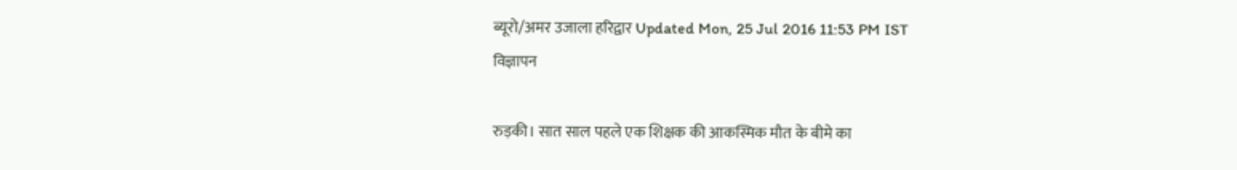ब्यूरो/अमर उजाला हरिद्वार Updated Mon, 25 Jul 2016 11:53 PM IST
विज्ञापन

रुड़की। सात साल पहले एक शिक्षक की आकस्मिक मौत के बीमे का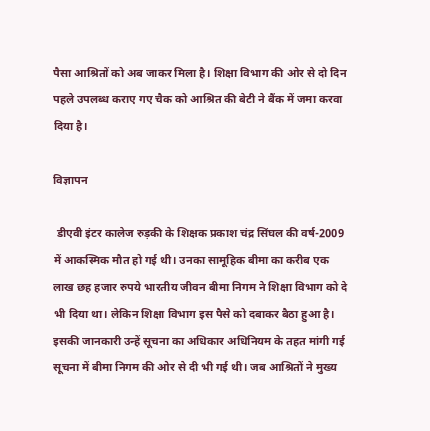पैसा आश्रितों को अब जाकर मिला है। शिक्षा विभाग की ओर से दो दिन पहले उपलब्ध कराए गए चैक को आश्रित की बेटी ने बैंक में जमा करवा दिया है।

विज्ञापन

 डीएवी इंटर कालेज रुड़की के शिक्षक प्रकाश चंद्र सिंघल की वर्ष-2009 में आकस्मिक मौत हो गई थी। उनका सामूहिक बीमा का करीब एक लाख छह हजार रुपये भारतीय जीवन बीमा निगम ने शिक्षा विभाग को दे भी दिया था। लेकिन शिक्षा विभाग इस पैसे को दबाकर बैठा हुआ है। इसकी जानकारी उन्हें सूचना का अधिकार अधिनियम के तहत मांगी गई सूचना में बीमा निगम की ओर से दी भी गई थी। जब आश्रितों ने मुख्य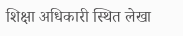शिक्षा अधिकारी स्थित लेखा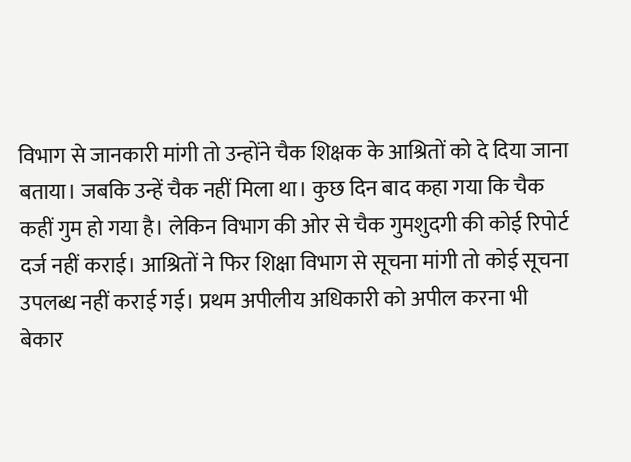विभाग से जानकारी मांगी तो उन्होंने चैक शिक्षक के आश्रितों को दे दिया जाना बताया। जबकि उन्हें चैक नहीं मिला था। कुछ दिन बाद कहा गया कि चैक कहीं गुम हो गया है। लेकिन विभाग की ओर से चैक गुमशुदगी की कोई रिपोर्ट दर्ज नहीं कराई। आश्रितों ने फिर शिक्षा विभाग से सूचना मांगी तो कोई सूचना उपलब्ध नहीं कराई गई। प्रथम अपीलीय अधिकारी को अपील करना भी बेकार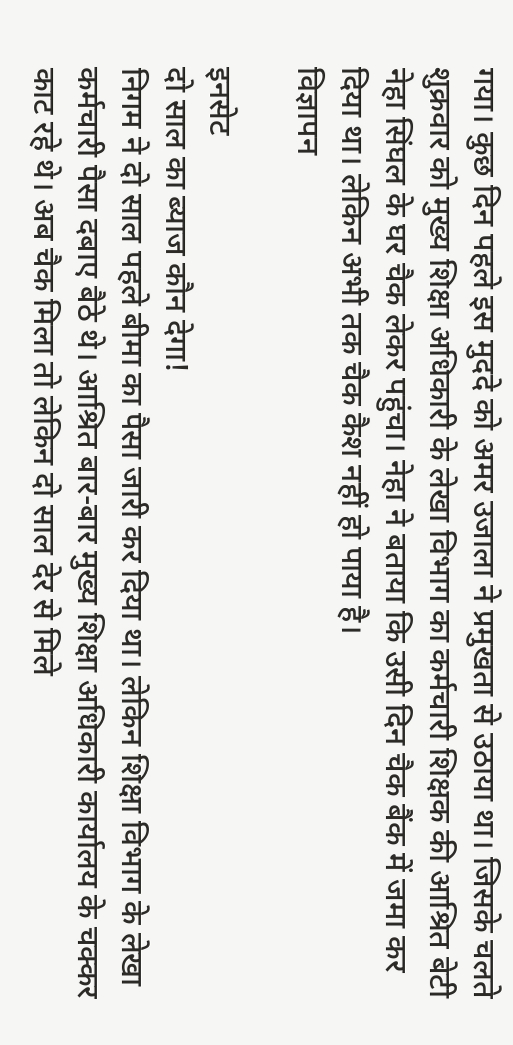गया। कुछ दिन पहले इस मुददे को अमर उजाला ने प्रमुखता से उठाया था। जिसके चलते शुक्रवार को मुख्य शिक्षा अधिकारी के लेखा विभाग का कर्मचारी शिक्षक की आश्रित बेटी नेहा सिंघल के घर चैक लेकर पहुंचा। नेहा ने बताया कि उसी दिन चैक बैंक में जमा कर दिया था। लेकिन अभी तक चैक कैश नहीं हो पाया है।
विज्ञापन

इनसेट
दो साल का ब्याज कौन देगा!
निगम ने दो साल पहले बीमा का पैसा जारी कर दिया था। लेकिन शिक्षा विभाग के लेखा कर्मचारी पैसा दबाए बैठे थे। आश्रित बार-बार मुख्य शिक्षा अधिकारी कार्यालय के चक्कर काट रहे थे। अब चैक मिला तो लेकिन दो साल देर से मिले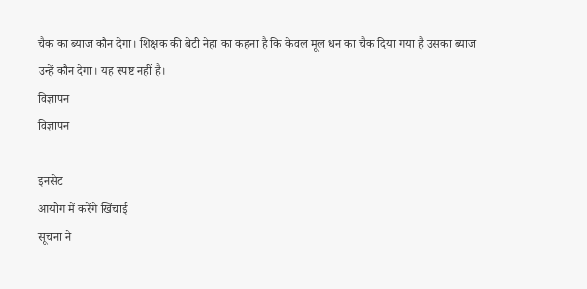चैक का ब्याज कौन देगा। शिक्षक की बेटी नेहा का कहना है कि केवल मूल धन का चैक दिया गया है उसका ब्याज उन्हें कौन देगा। यह स्पष्ट नहीं है।
विज्ञापन
विज्ञापन

इनसेट
आयोग में करेंगे खिंचाई
सूचना ने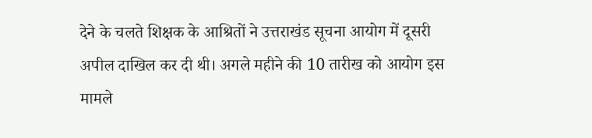देने के चलते शिक्षक के आश्रितों ने उत्तराखंड सूचना आयोग में दूसरी अपील दाखिल कर दी थी। अगले महीने की 10 तारीख को आयोग इस मामले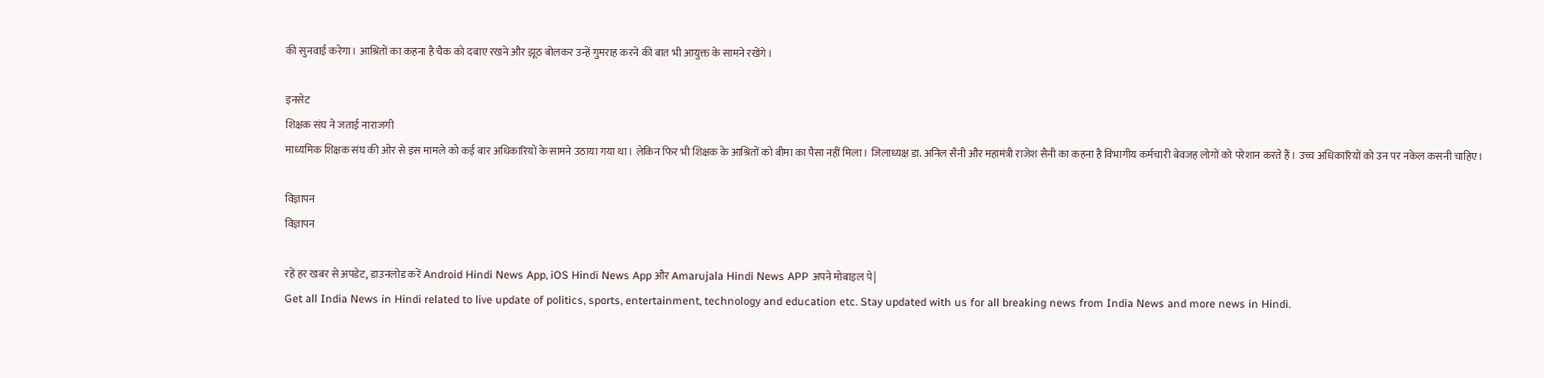की सुनवाई करेगा। आश्रितों का कहना है चैक को दबाए रखने और झूठ बोलकर उन्हें गुमराह करने की बात भी आयुक्त के सामने रखेंगे।

इनसेट
शिक्षक संघ ने जताई नाराजगी
माध्यमिक शिक्षक संघ की ओर से इस मामले को कई बार अधिकारियों के सामने उठाया गया था। लेकिन फिर भी शिक्षक के आश्रितों को बीमा का पैसा नहीं मिला। जिलाध्यक्ष डा. अनिल सैनी और महामंत्री राजेश सैनी का कहना है विभागीय कर्मचारी बेवजह लोगों को परेशान करते हैं। उच्च अधिकारियों को उन पर नकेल कसनी चाहिए।

विज्ञापन
विज्ञापन

रहें हर खबर से अपडेट, डाउनलोड करें Android Hindi News App, iOS Hindi News App और Amarujala Hindi News APP अपने मोबाइल पे|
Get all India News in Hindi related to live update of politics, sports, entertainment, technology and education etc. Stay updated with us for all breaking news from India News and more news in Hindi.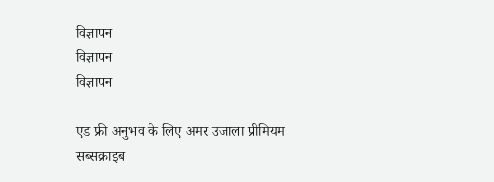विज्ञापन
विज्ञापन
विज्ञापन

एड फ्री अनुभव के लिए अमर उजाला प्रीमियम सब्सक्राइब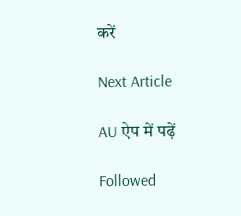करें

Next Article

AU ऐप में पढ़ें

Followed